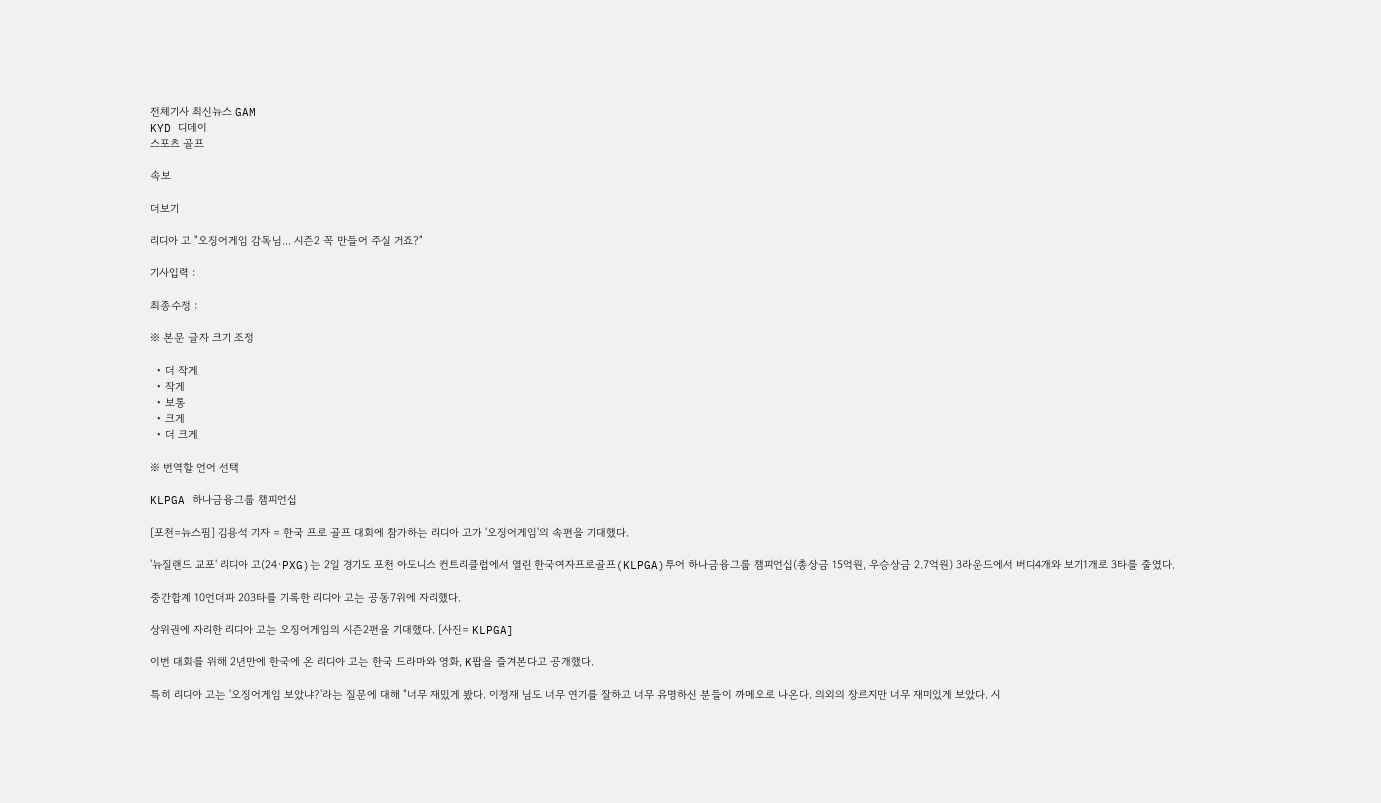전체기사 최신뉴스 GAM
KYD 디데이
스포츠 골프

속보

더보기

리디아 고 "오징어게임 감독님... 시즌2 꼭 만들어 주실 거죠?"

기사입력 :

최종수정 :

※ 본문 글자 크기 조정

  • 더 작게
  • 작게
  • 보통
  • 크게
  • 더 크게

※ 번역할 언어 선택

KLPGA 하나금융그룹 챔피언십

[포천=뉴스핌] 김용석 기자 = 한국 프로 골프 대회에 참가하는 리디아 고가 '오징어게임'의 속편을 기대했다.

'뉴질랜드 교포' 리디아 고(24·PXG)는 2일 경기도 포천 아도니스 컨트리클럽에서 열린 한국여자프로골프(KLPGA)투어 하나금융그룹 챔피언십(총상금 15억원, 우승상금 2.7억원) 3라운드에서 버디4개와 보기1개로 3타를 줄였다.

중간합계 10언더파 203타를 기록한 리디아 고는 공동7위에 자리했다.

상위권에 자리한 리디아 고는 오징어게임의 시즌2편을 기대했다. [사진= KLPGA]

이번 대회를 위해 2년만에 한국에 온 리디아 고는 한국 드라마와 영화, K팝을 즐겨본다고 공개했다.

특히 리디아 고는 '오징어게임 보았냐?'라는 질문에 대해 "너무 재밌게 봤다. 이정재 님도 너무 연기를 잘하고 너무 유명하신 분들이 까메오로 나온다. 의외의 장르지만 너무 재미있게 보았다. 시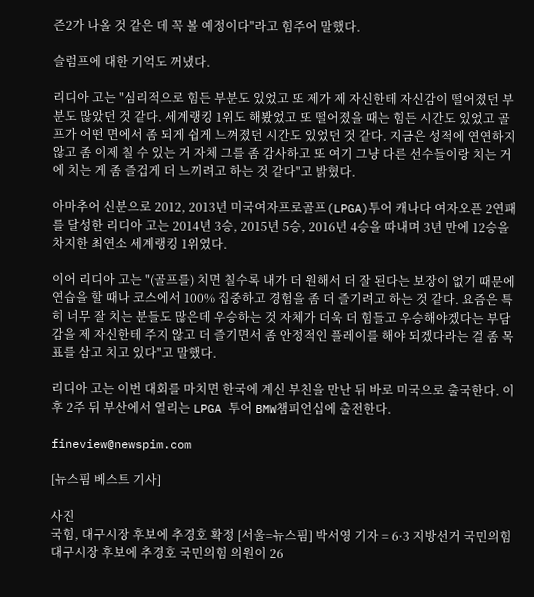즌2가 나올 것 같은 데 꼭 볼 예정이다"라고 힘주어 말했다.

슬럼프에 대한 기억도 꺼냈다.

리디아 고는 "심리적으로 힘든 부분도 있었고 또 제가 제 자신한테 자신감이 떨어졌던 부분도 많았던 것 같다. 세계랭킹 1위도 해봤었고 또 떨어졌을 때는 힘든 시간도 있었고 골프가 어떤 면에서 좀 되게 쉽게 느껴졌던 시간도 있었던 것 같다. 지금은 성적에 연연하지 않고 좀 이제 칠 수 있는 거 자체 그를 좀 감사하고 또 여기 그냥 다른 선수들이랑 치는 거에 치는 게 좀 즐겁게 더 느끼려고 하는 것 같다"고 밝혔다.

아마추어 신분으로 2012, 2013년 미국여자프로골프(LPGA)투어 캐나다 여자오픈 2연패를 달성한 리디아 고는 2014년 3승, 2015년 5승, 2016년 4승을 따내며 3년 만에 12승을 차지한 최연소 세계랭킹 1위였다.

이어 리디아 고는 "(골프를) 치면 칠수록 내가 더 원해서 더 잘 된다는 보장이 없기 때문에 연습을 할 때나 코스에서 100% 집중하고 경험을 좀 더 즐기려고 하는 것 같다. 요즘은 특히 너무 잘 치는 분들도 많은데 우승하는 것 자체가 더욱 더 힘들고 우승해야겠다는 부담감을 제 자신한테 주지 않고 더 즐기면서 좀 안정적인 플레이를 해야 되겠다라는 걸 좀 목표를 삼고 치고 있다"고 말했다.

리디아 고는 이번 대회를 마치면 한국에 계신 부친을 만난 뒤 바로 미국으로 출국한다. 이후 2주 뒤 부산에서 열리는 LPGA 투어 BMW챔피언십에 출전한다.

fineview@newspim.com

[뉴스핌 베스트 기사]

사진
국힘, 대구시장 후보에 추경호 확정 [서울=뉴스핌] 박서영 기자 = 6·3 지방선거 국민의힘 대구시장 후보에 추경호 국민의힘 의원이 26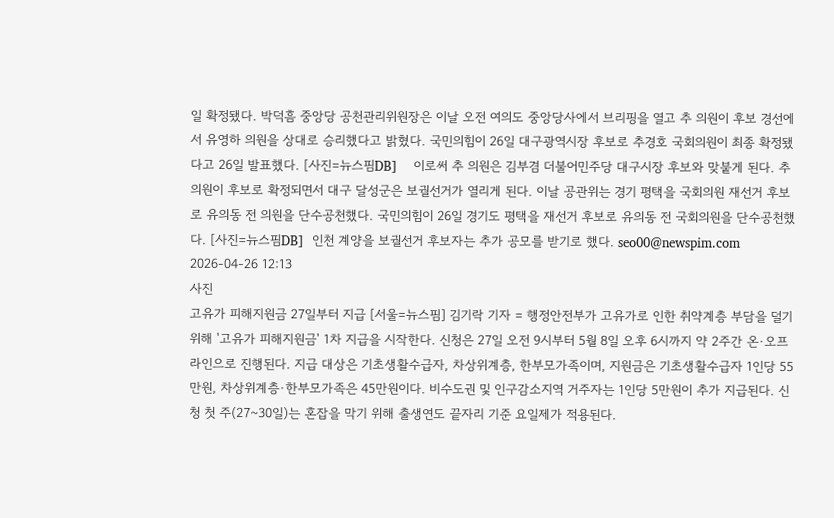일 확정됐다. 박덕흠 중앙당 공천관리위원장은 이날 오전 여의도 중앙당사에서 브리핑을 열고 추 의원이 후보 경선에서 유영하 의원을 상대로 승리했다고 밝혔다. 국민의힘이 26일 대구광역시장 후보로 추경호 국회의원이 최종 확정됐다고 26일 발표했다. [사진=뉴스핌DB]    이로써 추 의원은 김부겸 더불어민주당 대구시장 후보와 맞붙게 된다. 추 의원이 후보로 확정되면서 대구 달성군은 보궐선거가 열리게 된다. 이날 공관위는 경기 평택을 국회의원 재선거 후보로 유의동 전 의원을 단수공천했다. 국민의힘이 26일 경기도 평택을 재선거 후보로 유의동 전 국회의원을 단수공천했다. [사진=뉴스핌DB]  인천 계양을 보궐선거 후보자는 추가 공모를 받기로 했다. seo00@newspim.com 2026-04-26 12:13
사진
고유가 피해지원금 27일부터 지급 [서울=뉴스핌] 김기락 기자 = 행정안전부가 고유가로 인한 취약계층 부담을 덜기 위해 '고유가 피해지원금' 1차 지급을 시작한다. 신청은 27일 오전 9시부터 5월 8일 오후 6시까지 약 2주간 온·오프라인으로 진행된다. 지급 대상은 기초생활수급자, 차상위계층, 한부모가족이며, 지원금은 기초생활수급자 1인당 55만원, 차상위계층·한부모가족은 45만원이다. 비수도권 및 인구감소지역 거주자는 1인당 5만원이 추가 지급된다. 신청 첫 주(27~30일)는 혼잡을 막기 위해 출생연도 끝자리 기준 요일제가 적용된다.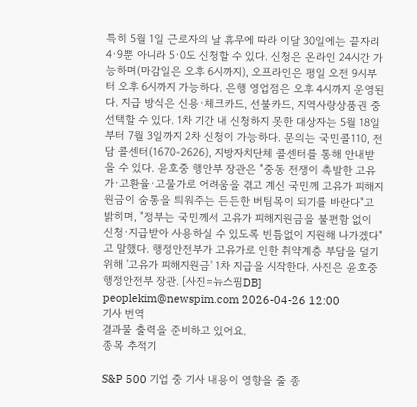특히 5월 1일 근로자의 날 휴무에 따라 이달 30일에는 끝자리 4·9뿐 아니라 5·0도 신청할 수 있다. 신청은 온라인 24시간 가능하며(마감일은 오후 6시까지), 오프라인은 평일 오전 9시부터 오후 6시까지 가능하다. 은행 영업점은 오후 4시까지 운영된다. 지급 방식은 신용·체크카드, 선불카드, 지역사랑상품권 중 선택할 수 있다. 1차 기간 내 신청하지 못한 대상자는 5월 18일부터 7월 3일까지 2차 신청이 가능하다. 문의는 국민콜110, 전담 콜센터(1670-2626), 지방자치단체 콜센터를 통해 안내받을 수 있다. 윤호중 행안부 장관은 "중동 전쟁이 촉발한 고유가·고환율·고물가로 어려움을 겪고 계신 국민께 고유가 피해지원금이 숨통을 틔워주는 든든한 버팀목이 되기를 바란다"고 밝히며, "정부는 국민께서 고유가 피해지원금을 불편함 없이 신청·지급받아 사용하실 수 있도록 빈틈없이 지원해 나가겠다"고 말했다. 행정안전부가 고유가로 인한 취약계층 부담을 덜기 위해 '고유가 피해지원금' 1차 지급을 시작한다. 사진은 윤호중 행정안전부 장관. [사진=뉴스핌DB] peoplekim@newspim.com 2026-04-26 12:00
기사 번역
결과물 출력을 준비하고 있어요.
종목 추적기

S&P 500 기업 중 기사 내용이 영향을 줄 종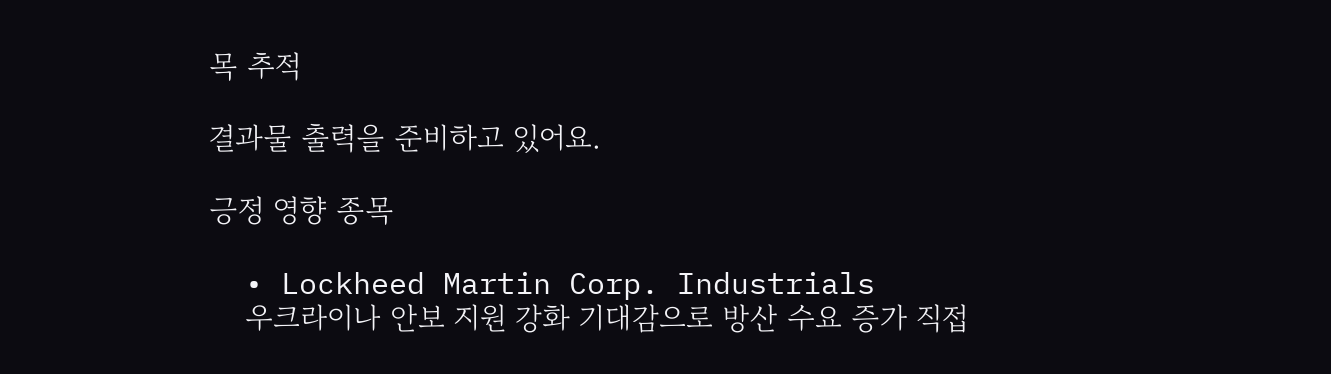목 추적

결과물 출력을 준비하고 있어요.

긍정 영향 종목

  • Lockheed Martin Corp. Industrials
    우크라이나 안보 지원 강화 기대감으로 방산 수요 증가 직접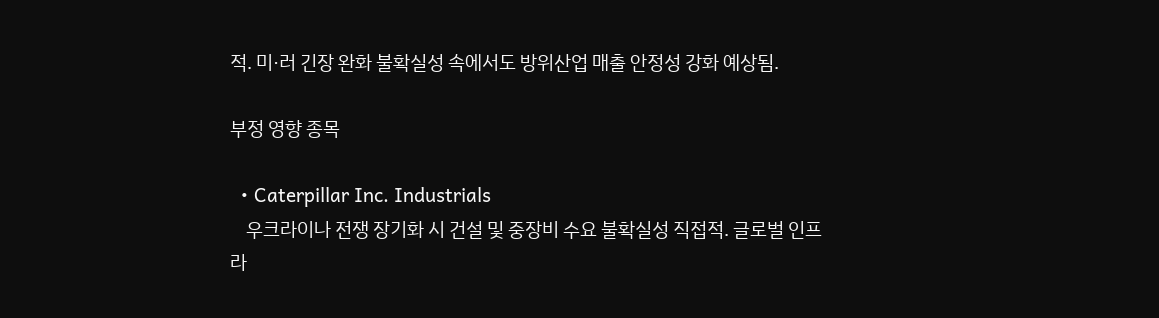적. 미·러 긴장 완화 불확실성 속에서도 방위산업 매출 안정성 강화 예상됨.

부정 영향 종목

  • Caterpillar Inc. Industrials
    우크라이나 전쟁 장기화 시 건설 및 중장비 수요 불확실성 직접적. 글로벌 인프라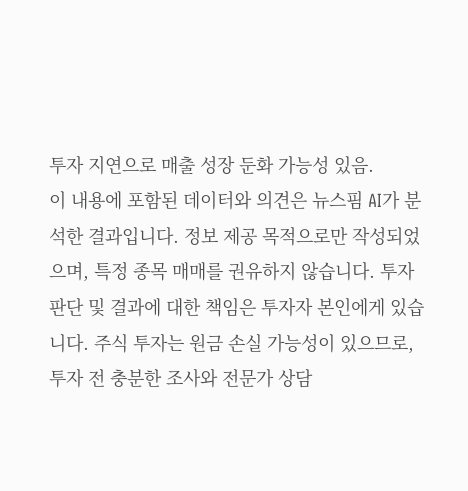투자 지연으로 매출 성장 둔화 가능성 있음.
이 내용에 포함된 데이터와 의견은 뉴스핌 AI가 분석한 결과입니다. 정보 제공 목적으로만 작성되었으며, 특정 종목 매매를 권유하지 않습니다. 투자 판단 및 결과에 대한 책임은 투자자 본인에게 있습니다. 주식 투자는 원금 손실 가능성이 있으므로, 투자 전 충분한 조사와 전문가 상담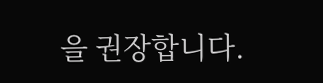을 권장합니다.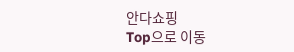안다쇼핑
Top으로 이동